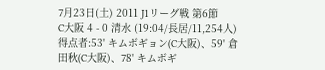7月23日(土) 2011 J1リーグ戦 第6節
C大阪 4 - 0 清水 (19:04/長居/11,254人)
得点者:53' キムボギョン(C大阪)、59' 倉田秋(C大阪)、78' キムボギ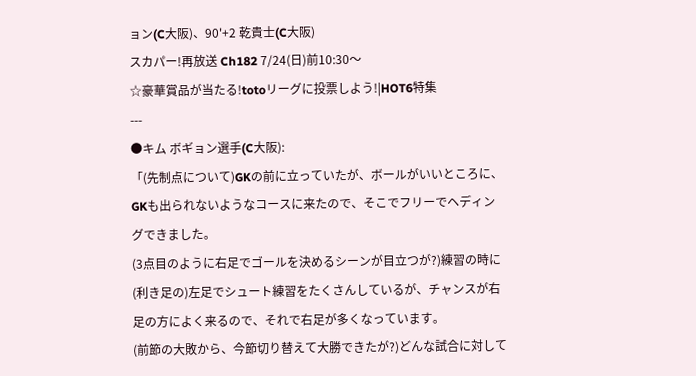ョン(C大阪)、90'+2 乾貴士(C大阪)
スカパー!再放送 Ch182 7/24(日)前10:30〜
☆豪華賞品が当たる!totoリーグに投票しよう!|HOT6特集
---
●キム ボギョン選手(C大阪):
「(先制点について)GKの前に立っていたが、ボールがいいところに、GKも出られないようなコースに来たので、そこでフリーでヘディングできました。
(3点目のように右足でゴールを決めるシーンが目立つが?)練習の時に(利き足の)左足でシュート練習をたくさんしているが、チャンスが右足の方によく来るので、それで右足が多くなっています。
(前節の大敗から、今節切り替えて大勝できたが?)どんな試合に対して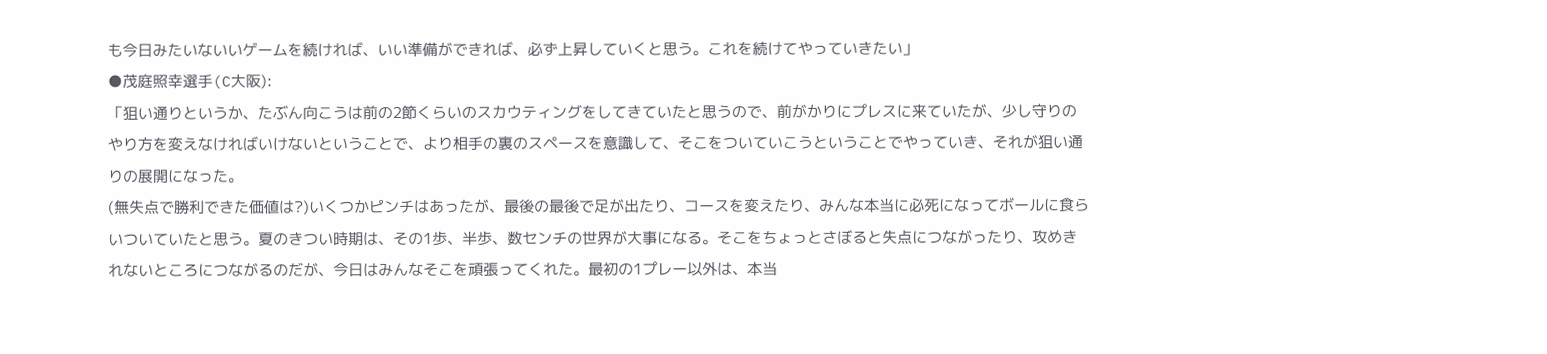も今日みたいないいゲームを続ければ、いい準備ができれば、必ず上昇していくと思う。これを続けてやっていきたい」
●茂庭照幸選手(C大阪):
「狙い通りというか、たぶん向こうは前の2節くらいのスカウティングをしてきていたと思うので、前がかりにプレスに来ていたが、少し守りのやり方を変えなければいけないということで、より相手の裏のスペースを意識して、そこをついていこうということでやっていき、それが狙い通りの展開になった。
(無失点で勝利できた価値は?)いくつかピンチはあったが、最後の最後で足が出たり、コースを変えたり、みんな本当に必死になってボールに食らいついていたと思う。夏のきつい時期は、その1歩、半歩、数センチの世界が大事になる。そこをちょっとさぼると失点につながったり、攻めきれないところにつながるのだが、今日はみんなそこを頑張ってくれた。最初の1プレー以外は、本当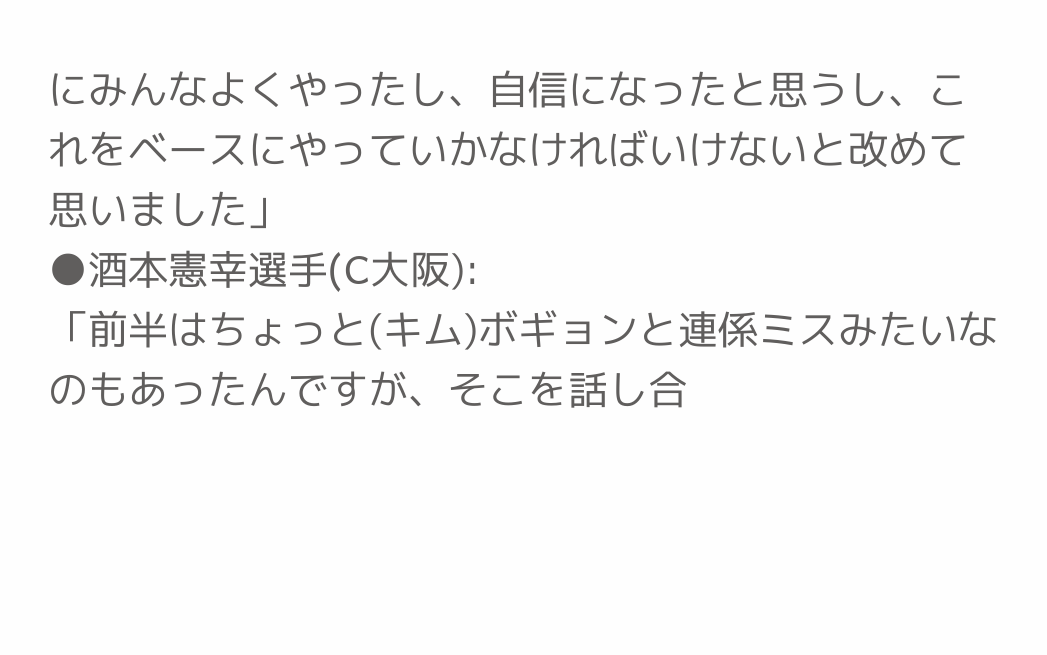にみんなよくやったし、自信になったと思うし、これをベースにやっていかなければいけないと改めて思いました」
●酒本憲幸選手(C大阪):
「前半はちょっと(キム)ボギョンと連係ミスみたいなのもあったんですが、そこを話し合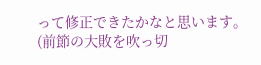って修正できたかなと思います。
(前節の大敗を吹っ切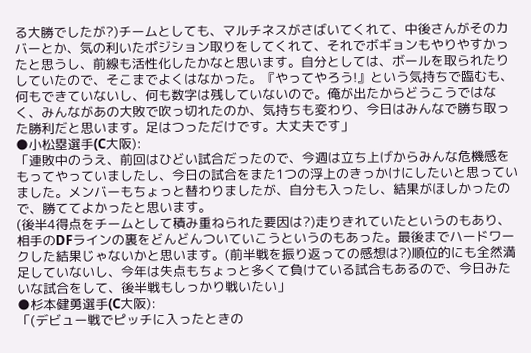る大勝でしたが?)チームとしても、マルチネスがさばいてくれて、中後さんがそのカバーとか、気の利いたポジション取りをしてくれて、それでボギョンもやりやすかったと思うし、前線も活性化したかなと思います。自分としては、ボールを取られたりしていたので、そこまでよくはなかった。『やってやろう!』という気持ちで臨むも、何もできていないし、何も数字は残していないので。俺が出たからどうこうではなく、みんながあの大敗で吹っ切れたのか、気持ちも変わり、今日はみんなで勝ち取った勝利だと思います。足はつっただけです。大丈夫です」
●小松塁選手(C大阪):
「連敗中のうえ、前回はひどい試合だったので、今週は立ち上げからみんな危機感をもってやっていましたし、今日の試合をまた1つの浮上のきっかけにしたいと思っていました。メンバーもちょっと替わりましたが、自分も入ったし、結果がほしかったので、勝ててよかったと思います。
(後半4得点をチームとして積み重ねられた要因は?)走りきれていたというのもあり、相手のDFラインの裏をどんどんついていこうというのもあった。最後までハードワークした結果じゃないかと思います。(前半戦を振り返っての感想は?)順位的にも全然満足していないし、今年は失点もちょっと多くて負けている試合もあるので、今日みたいな試合をして、後半戦もしっかり戦いたい」
●杉本健勇選手(C大阪):
「(デビュー戦でピッチに入ったときの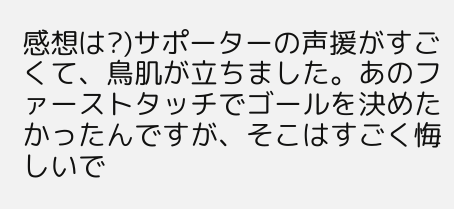感想は?)サポーターの声援がすごくて、鳥肌が立ちました。あのファーストタッチでゴールを決めたかったんですが、そこはすごく悔しいで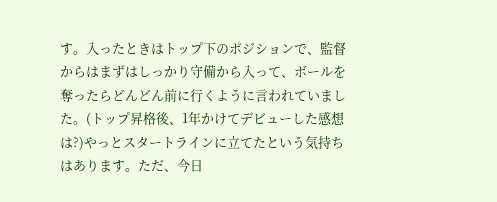す。入ったときはトップ下のポジションで、監督からはまずはしっかり守備から入って、ボールを奪ったらどんどん前に行くように言われていました。(トップ昇格後、1年かけてデビューした感想は?)やっとスタートラインに立てたという気持ちはあります。ただ、今日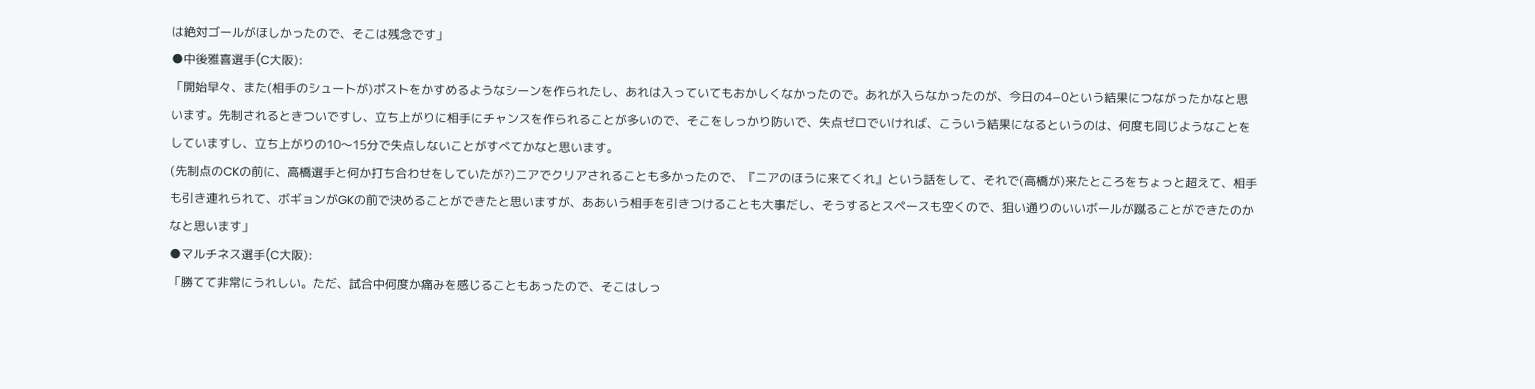は絶対ゴールがほしかったので、そこは残念です」
●中後雅喜選手(C大阪):
「開始早々、また(相手のシュートが)ポストをかすめるようなシーンを作られたし、あれは入っていてもおかしくなかったので。あれが入らなかったのが、今日の4−0という結果につながったかなと思います。先制されるときついですし、立ち上がりに相手にチャンスを作られることが多いので、そこをしっかり防いで、失点ゼロでいければ、こういう結果になるというのは、何度も同じようなことをしていますし、立ち上がりの10〜15分で失点しないことがすべてかなと思います。
(先制点のCKの前に、高橋選手と何か打ち合わせをしていたが?)ニアでクリアされることも多かったので、『ニアのほうに来てくれ』という話をして、それで(高橋が)来たところをちょっと超えて、相手も引き連れられて、ボギョンがGKの前で決めることができたと思いますが、ああいう相手を引きつけることも大事だし、そうするとスペースも空くので、狙い通りのいいボールが蹴ることができたのかなと思います」
●マルチネス選手(C大阪):
「勝てて非常にうれしい。ただ、試合中何度か痛みを感じることもあったので、そこはしっ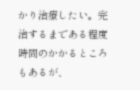かり治療したい。完治するまである程度時間のかかるところもあるが、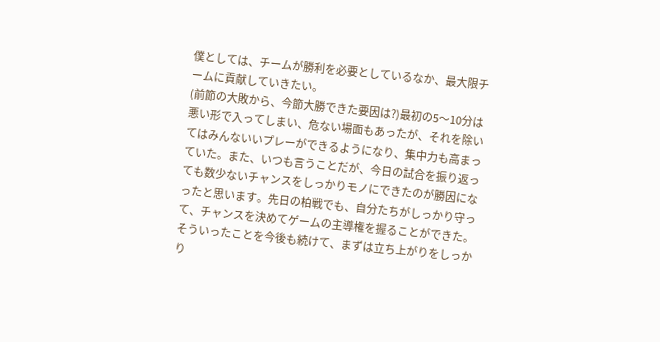僕としては、チームが勝利を必要としているなか、最大限チームに貢献していきたい。
(前節の大敗から、今節大勝できた要因は?)最初の5〜10分は悪い形で入ってしまい、危ない場面もあったが、それを除いてはみんないいプレーができるようになり、集中力も高まっていた。また、いつも言うことだが、今日の試合を振り返っても数少ないチャンスをしっかりモノにできたのが勝因になったと思います。先日の柏戦でも、自分たちがしっかり守って、チャンスを決めてゲームの主導権を握ることができた。そういったことを今後も続けて、まずは立ち上がりをしっかり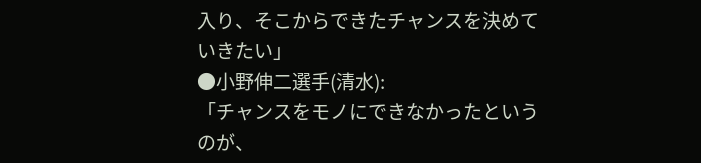入り、そこからできたチャンスを決めていきたい」
●小野伸二選手(清水):
「チャンスをモノにできなかったというのが、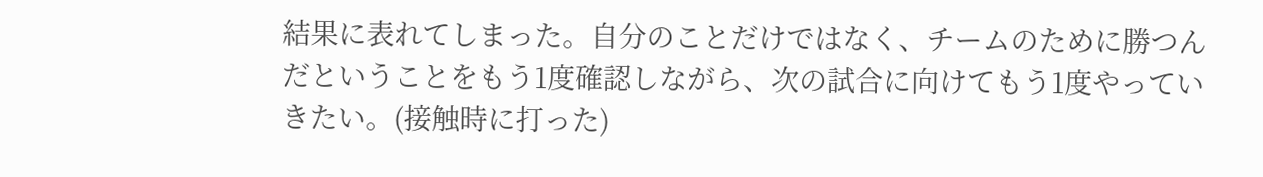結果に表れてしまった。自分のことだけではなく、チームのために勝つんだということをもう1度確認しながら、次の試合に向けてもう1度やっていきたい。(接触時に打った)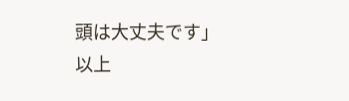頭は大丈夫です」
以上